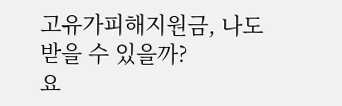고유가피해지원금, 나도 받을 수 있을까?
요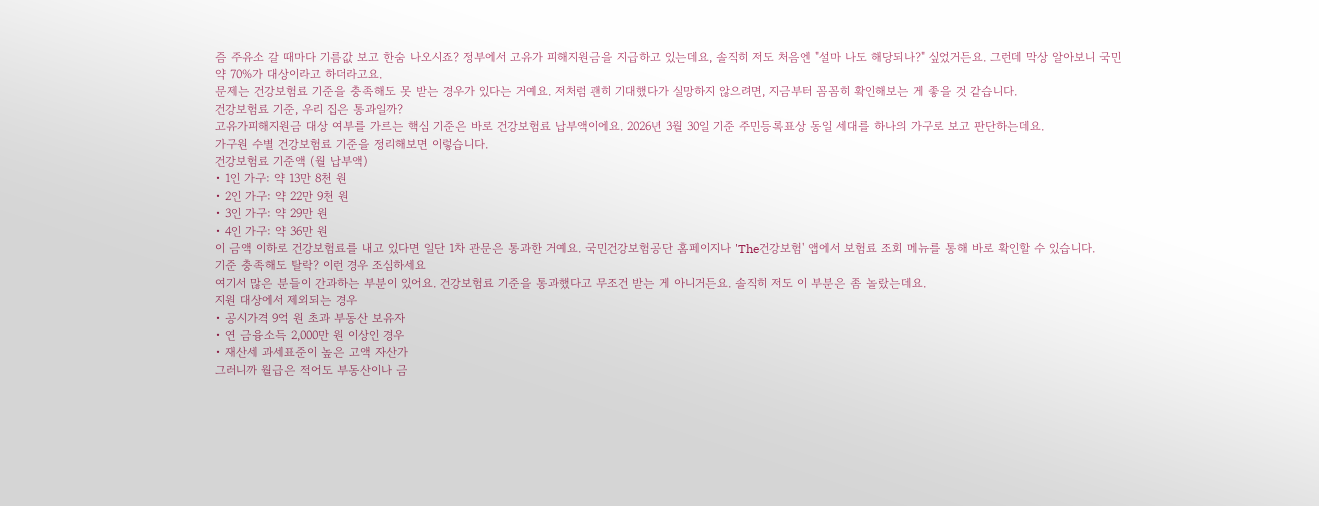즘 주유소 갈 때마다 기름값 보고 한숨 나오시죠? 정부에서 고유가 피해지원금을 지급하고 있는데요, 솔직히 저도 처음엔 "설마 나도 해당되나?" 싶었거든요. 그런데 막상 알아보니 국민 약 70%가 대상이라고 하더라고요.
문제는 건강보험료 기준을 충족해도 못 받는 경우가 있다는 거예요. 저처럼 괜히 기대했다가 실망하지 않으려면, 지금부터 꼼꼼히 확인해보는 게 좋을 것 같습니다.
건강보험료 기준, 우리 집은 통과일까?
고유가피해지원금 대상 여부를 가르는 핵심 기준은 바로 건강보험료 납부액이에요. 2026년 3월 30일 기준 주민등록표상 동일 세대를 하나의 가구로 보고 판단하는데요.
가구원 수별 건강보험료 기준을 정리해보면 이렇습니다.
건강보험료 기준액 (월 납부액)
• 1인 가구: 약 13만 8천 원
• 2인 가구: 약 22만 9천 원
• 3인 가구: 약 29만 원
• 4인 가구: 약 36만 원
이 금액 이하로 건강보험료를 내고 있다면 일단 1차 관문은 통과한 거예요. 국민건강보험공단 홈페이지나 'The건강보험' 앱에서 보험료 조회 메뉴를 통해 바로 확인할 수 있습니다.
기준 충족해도 탈락? 이런 경우 조심하세요
여기서 많은 분들이 간과하는 부분이 있어요. 건강보험료 기준을 통과했다고 무조건 받는 게 아니거든요. 솔직히 저도 이 부분은 좀 놀랐는데요.
지원 대상에서 제외되는 경우
• 공시가격 9억 원 초과 부동산 보유자
• 연 금융소득 2,000만 원 이상인 경우
• 재산세 과세표준이 높은 고액 자산가
그러니까 월급은 적어도 부동산이나 금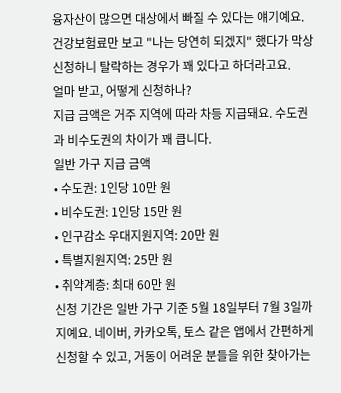융자산이 많으면 대상에서 빠질 수 있다는 얘기예요. 건강보험료만 보고 "나는 당연히 되겠지" 했다가 막상 신청하니 탈락하는 경우가 꽤 있다고 하더라고요.
얼마 받고, 어떻게 신청하나?
지급 금액은 거주 지역에 따라 차등 지급돼요. 수도권과 비수도권의 차이가 꽤 큽니다.
일반 가구 지급 금액
• 수도권: 1인당 10만 원
• 비수도권: 1인당 15만 원
• 인구감소 우대지원지역: 20만 원
• 특별지원지역: 25만 원
• 취약계층: 최대 60만 원
신청 기간은 일반 가구 기준 5월 18일부터 7월 3일까지예요. 네이버, 카카오톡, 토스 같은 앱에서 간편하게 신청할 수 있고, 거동이 어려운 분들을 위한 찾아가는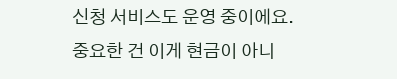신청 서비스도 운영 중이에요.
중요한 건 이게 현금이 아니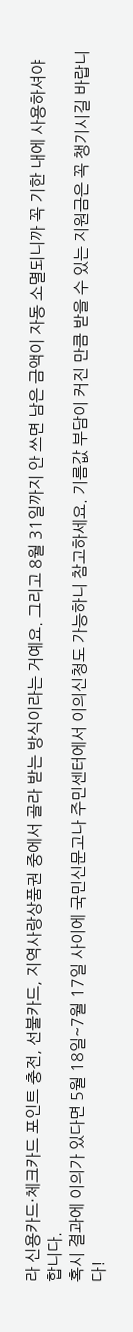라 신용카드·체크카드 포인트 충전, 선불카드, 지역사랑상품권 중에서 골라 받는 방식이라는 거예요. 그리고 8월 31일까지 안 쓰면 남은 금액이 자동 소멸되니까 꼭 기한 내에 사용하셔야 합니다.
혹시 결과에 이의가 있다면 5월 18일~7월 17일 사이에 국민신문고나 주민센터에서 이의신청도 가능하니 참고하세요. 기름값 부담이 커진 만큼 받을 수 있는 지원금은 꼭 챙기시길 바랍니다!